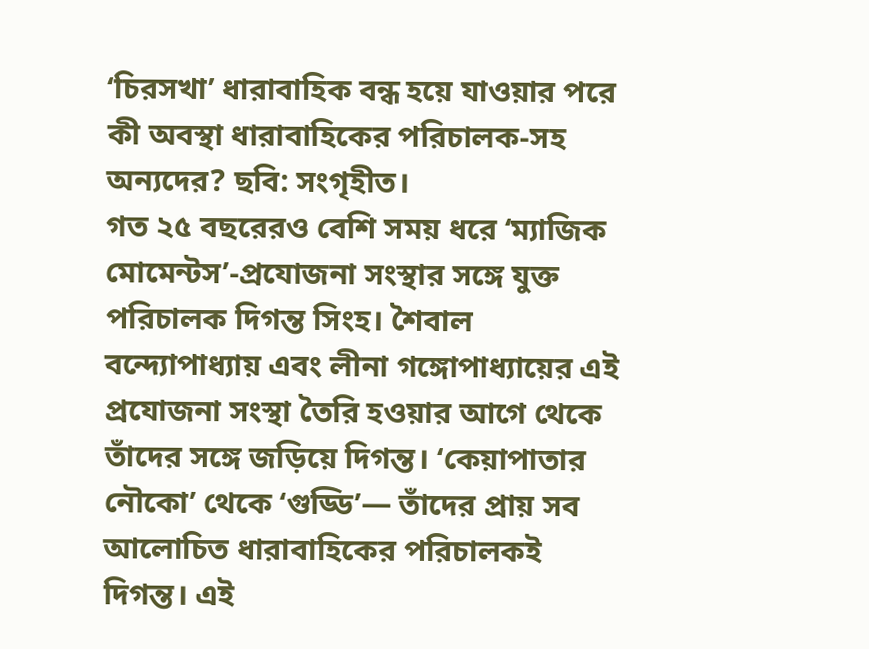‘চিরসখা’ ধারাবাহিক বন্ধ হয়ে যাওয়ার পরে কী অবস্থা ধারাবাহিকের পরিচালক-সহ অন্যদের? ছবি: সংগৃহীত।
গত ২৫ বছরেরও বেশি সময় ধরে ‘ম্যাজিক মোমেন্টস’-প্রযোজনা সংস্থার সঙ্গে যুক্ত পরিচালক দিগন্ত সিংহ। শৈবাল বন্দ্যোপাধ্যায় এবং লীনা গঙ্গোপাধ্যায়ের এই প্রযোজনা সংস্থা তৈরি হওয়ার আগে থেকে তাঁদের সঙ্গে জড়িয়ে দিগন্ত। ‘কেয়াপাতার নৌকো’ থেকে ‘গুড্ডি’— তাঁদের প্রায় সব আলোচিত ধারাবাহিকের পরিচালকই দিগন্ত। এই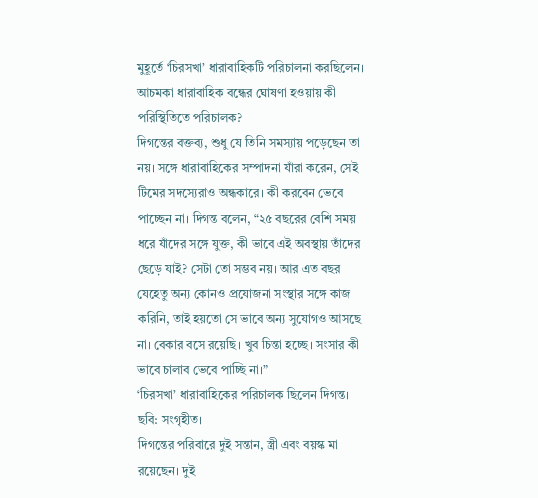মুহূর্তে ‘চিরসখা’ ধারাবাহিকটি পরিচালনা করছিলেন। আচমকা ধারাবাহিক বন্ধের ঘোষণা হওয়ায় কী পরিস্থিতিতে পরিচালক?
দিগন্তের বক্তব্য, শুধু যে তিনি সমস্যায় পড়েছেন তা নয়। সঙ্গে ধারাবাহিকের সম্পাদনা যাঁরা করেন, সেই টিমের সদস্যেরাও অন্ধকারে। কী করবেন ভেবে পাচ্ছেন না। দিগন্ত বলেন, “২৫ বছরের বেশি সময় ধরে যাঁদের সঙ্গে যুক্ত, কী ভাবে এই অবস্থায় তাঁদের ছেড়ে যাই? সেটা তো সম্ভব নয়। আর এত বছর যেহেতু অন্য কোনও প্রযোজনা সংস্থার সঙ্গে কাজ করিনি, তাই হয়তো সে ভাবে অন্য সুযোগও আসছে না। বেকার বসে রয়েছি। খুব চিন্তা হচ্ছে। সংসার কী ভাবে চালাব ভেবে পাচ্ছি না।”
‘চিরসখা’ ধারাবাহিকের পরিচালক ছিলেন দিগন্ত। ছবি: সংগৃহীত।
দিগন্তের পরিবারে দুই সন্তান, স্ত্রী এবং বয়স্ক মা রয়েছেন। দুই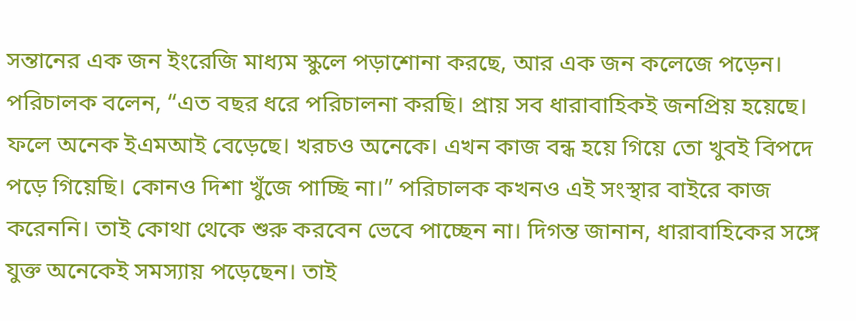সন্তানের এক জন ইংরেজি মাধ্যম স্কুলে পড়াশোনা করছে, আর এক জন কলেজে পড়েন। পরিচালক বলেন, “এত বছর ধরে পরিচালনা করছি। প্রায় সব ধারাবাহিকই জনপ্রিয় হয়েছে। ফলে অনেক ইএমআই বেড়েছে। খরচও অনেকে। এখন কাজ বন্ধ হয়ে গিয়ে তো খুবই বিপদে পড়ে গিয়েছি। কোনও দিশা খুঁজে পাচ্ছি না।” পরিচালক কখনও এই সংস্থার বাইরে কাজ করেননি। তাই কোথা থেকে শুরু করবেন ভেবে পাচ্ছেন না। দিগন্ত জানান, ধারাবাহিকের সঙ্গে যুক্ত অনেকেই সমস্যায় পড়েছেন। তাই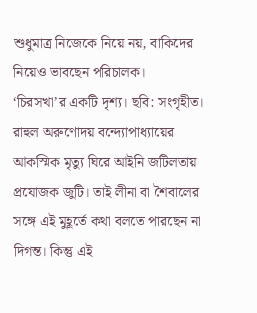শুধুমাত্র নিজেকে নিয়ে নয়, বাকিদের নিয়েও ভাবছেন পরিচালক।
‘চিরসখা’র একটি দৃশ্য। ছবি: সংগৃহীত।
রাহুল অরুণোদয় বন্দ্যোপাধ্যায়ের আকস্মিক মৃত্যু ঘিরে আইনি জটিলতায় প্রযোজক জুটি। তাই লীনা বা শৈবালের সঙ্গে এই মুহূর্তে কথা বলতে পারছেন না দিগন্ত। কিন্তু এই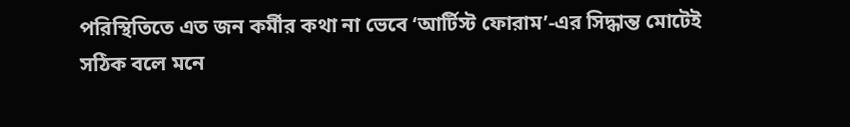পরিস্থিতিতে এত জন কর্মীর কথা না ভেবে ‘আর্টিস্ট ফোরাম’-এর সিদ্ধান্ত মোটেই সঠিক বলে মনে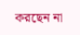করছেন না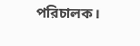পরিচালক।